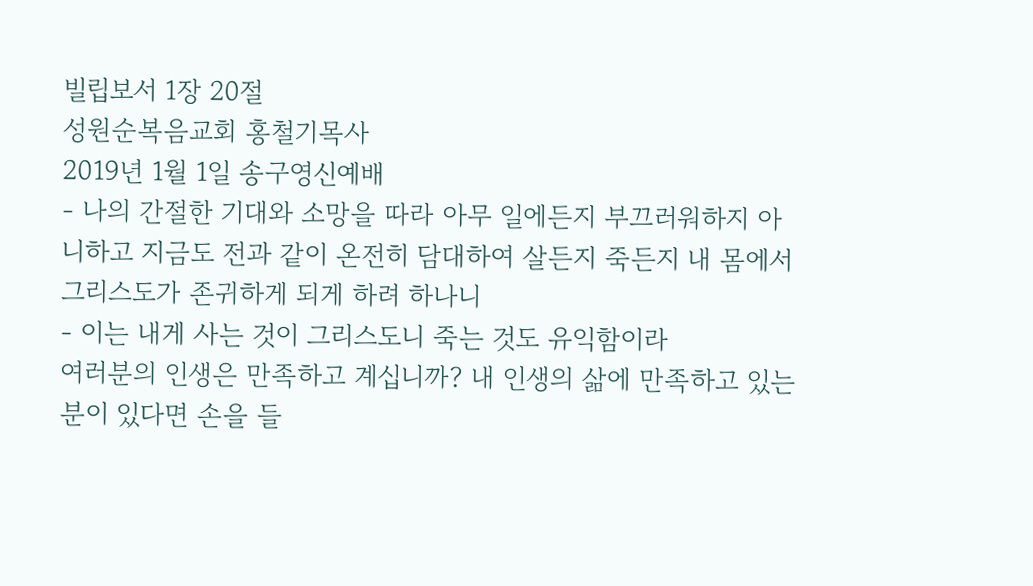빌립보서 1장 20절
성원순복음교회 홍철기목사
2019년 1월 1일 송구영신예배
- 나의 간절한 기대와 소망을 따라 아무 일에든지 부끄러워하지 아니하고 지금도 전과 같이 온전히 담대하여 살든지 죽든지 내 몸에서 그리스도가 존귀하게 되게 하려 하나니
- 이는 내게 사는 것이 그리스도니 죽는 것도 유익함이라
여러분의 인생은 만족하고 계십니까? 내 인생의 삶에 만족하고 있는 분이 있다면 손을 들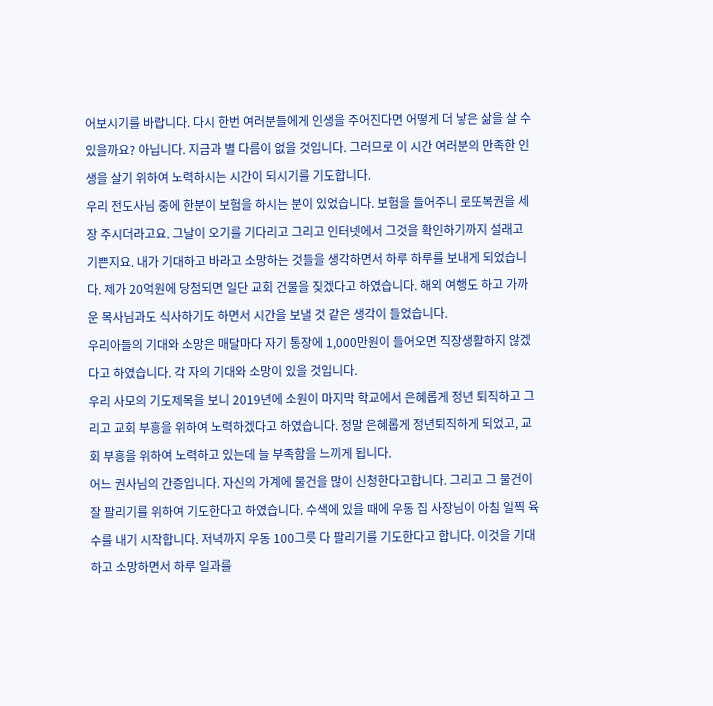어보시기를 바랍니다. 다시 한번 여러분들에게 인생을 주어진다면 어떻게 더 낳은 삶을 살 수 있을까요? 아닙니다. 지금과 별 다름이 없을 것입니다. 그러므로 이 시간 여러분의 만족한 인생을 살기 위하여 노력하시는 시간이 되시기를 기도합니다.
우리 전도사님 중에 한분이 보험을 하시는 분이 있었습니다. 보험을 들어주니 로또복권을 세장 주시더라고요. 그날이 오기를 기다리고 그리고 인터넷에서 그것을 확인하기까지 설래고 기쁜지요. 내가 기대하고 바라고 소망하는 것들을 생각하면서 하루 하루를 보내게 되었습니다. 제가 20억원에 당첨되면 일단 교회 건물을 짖겠다고 하였습니다. 해외 여행도 하고 가까운 목사님과도 식사하기도 하면서 시간을 보낼 것 같은 생각이 들었습니다.
우리아들의 기대와 소망은 매달마다 자기 통장에 1,000만원이 들어오면 직장생활하지 않겠다고 하였습니다. 각 자의 기대와 소망이 있을 것입니다.
우리 사모의 기도제목을 보니 2019년에 소원이 마지막 학교에서 은혜롭게 정년 퇴직하고 그리고 교회 부흥을 위하여 노력하겠다고 하였습니다. 정말 은혜롭게 정년퇴직하게 되었고, 교회 부흥을 위하여 노력하고 있는데 늘 부족함을 느끼게 됩니다.
어느 권사님의 간증입니다. 자신의 가계에 물건을 많이 신청한다고합니다. 그리고 그 물건이 잘 팔리기를 위하여 기도한다고 하였습니다. 수색에 있을 때에 우동 집 사장님이 아침 일찍 육수를 내기 시작합니다. 저녁까지 우동 100그릇 다 팔리기를 기도한다고 합니다. 이것을 기대하고 소망하면서 하루 일과를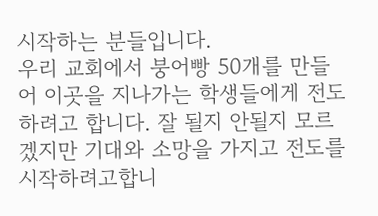시작하는 분들입니다.
우리 교회에서 붕어빵 50개를 만들어 이곳을 지나가는 학생들에게 전도하려고 합니다. 잘 될지 안될지 모르겠지만 기대와 소망을 가지고 전도를 시작하려고합니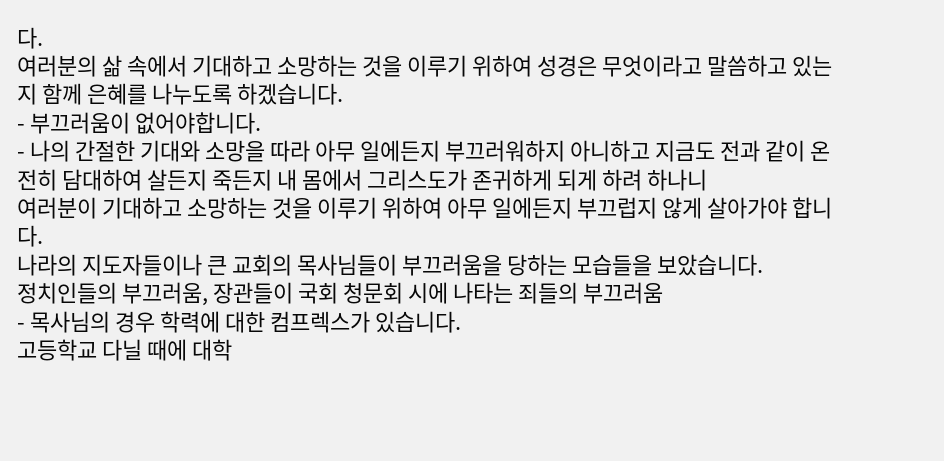다.
여러분의 삶 속에서 기대하고 소망하는 것을 이루기 위하여 성경은 무엇이라고 말씀하고 있는지 함께 은혜를 나누도록 하겠습니다.
- 부끄러움이 없어야합니다.
- 나의 간절한 기대와 소망을 따라 아무 일에든지 부끄러워하지 아니하고 지금도 전과 같이 온전히 담대하여 살든지 죽든지 내 몸에서 그리스도가 존귀하게 되게 하려 하나니
여러분이 기대하고 소망하는 것을 이루기 위하여 아무 일에든지 부끄럽지 않게 살아가야 합니다.
나라의 지도자들이나 큰 교회의 목사님들이 부끄러움을 당하는 모습들을 보았습니다.
정치인들의 부끄러움, 장관들이 국회 청문회 시에 나타는 죄들의 부끄러움
- 목사님의 경우 학력에 대한 컴프렉스가 있습니다.
고등학교 다닐 때에 대학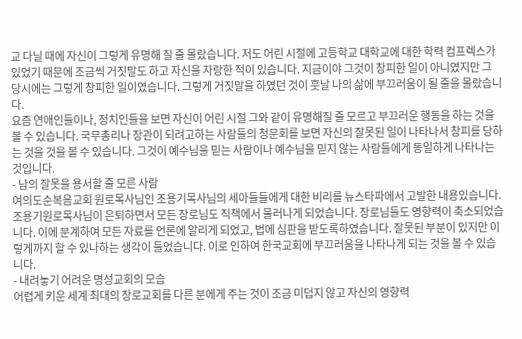교 다닐 때에 자신이 그렇게 유명해 질 줄 몰랐습니다. 저도 어린 시절에 고등학교 대학교에 대한 학력 컴프렉스가 있었기 때문에 조금씩 거짓말도 하고 자신을 자랑한 적이 있습니다. 지금이야 그것이 창피한 일이 아니였지만 그 당시에는 그렇게 창피한 일이였습니다. 그렇게 거짓말을 하였던 것이 훗날 나의 삶에 부끄러움이 될 줄을 몰랐습니다.
요즘 연애인들이나, 정치인들을 보면 자신이 어린 시절 그와 같이 유명해질 줄 모르고 부끄러운 행동을 하는 것을 볼 수 있습니다. 국무총리나 장관이 되려고하는 사람들의 청문회를 보면 자신의 잘못된 일이 나타나서 창피를 당하는 것을 것을 볼 수 있습니다. 그것이 예수님을 믿는 사람이나 예수님을 믿지 않는 사람들에게 동일하게 나타나는 것입니다.
- 남의 잘못을 용서할 줄 모른 사람
여의도순복음교회 원로목사님인 조용기목사님의 세아들들에게 대한 비리를 뉴스타파에서 고발한 내용있습니다. 조용기원로목사님이 은퇴하면서 모든 장로님도 직책에서 물러나게 되었습니다. 장로님들도 영향력이 축소되었습니다. 이에 분계하여 모든 자료를 언론에 알리게 되었고, 법에 심판을 받도록하였습니다. 잘못된 부분이 있지만 이렇게까지 할 수 있나하는 생각이 들었습니다. 이로 인하여 한국교회에 부끄러움을 나타나게 되는 것을 볼 수 있습니다.
- 내려놓기 어려운 명성교회의 모습
어렵게 키운 세계 최대의 장로교회를 다른 분에게 주는 것이 조금 미덥지 않고 자신의 영향력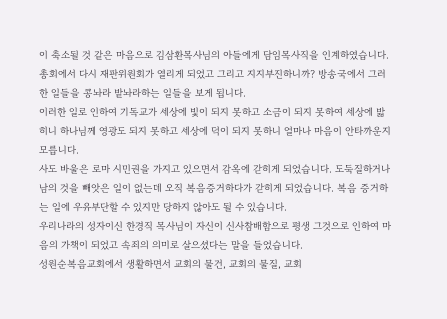이 축소될 것 같은 마음으로 김삼환목사님의 아들에게 담임목사직을 인계하였습니다. 총회에서 다시 재판위원회가 열리게 되었고 그리고 지지부진하니까? 방송국에서 그러한 일들을 콩놔라 밭놔라하는 일들을 보게 됩니다.
이러한 일로 인하여 기독교가 세상에 빛이 되지 못하고 소금이 되지 못하여 세상에 밟히니 하나님께 영광도 되지 못하고 세상에 덕이 되지 못하니 얼마나 마음이 안타까운지 모릅니다.
사도 바울은 로마 시민권을 가지고 있으면서 감옥에 갇히게 되었습니다. 도둑질하거나 남의 것을 빼앗은 일이 없는데 오직 복음증거하다가 갇히게 되었습니다. 복음 증거하는 일에 우유부단할 수 있지만 당하지 않아도 될 수 있습니다.
우리나라의 성자이신 한경직 목사님이 자신이 신사참배함으로 평생 그것으로 인하여 마음의 가책이 되었고 속죄의 의미로 살으셨다는 말을 들었습니다.
성원순복음교회에서 생활하면서 교회의 물건, 교회의 물질, 교회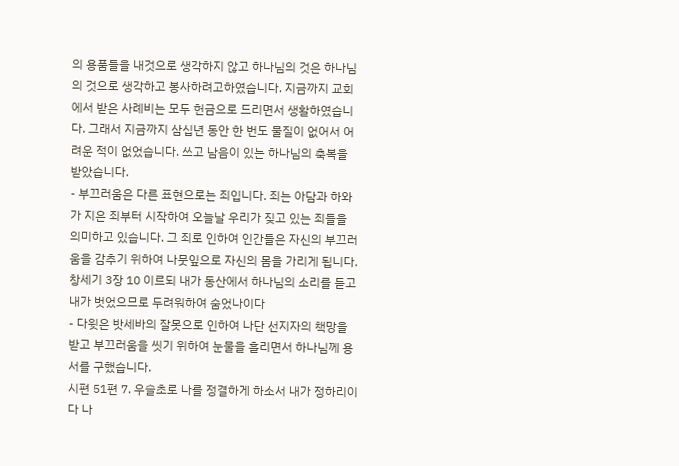의 용품들을 내것으로 생각하지 않고 하나님의 것은 하나님의 것으로 생각하고 봉사하려고하였습니다. 지금까지 교회에서 받은 사례비는 모두 헌금으로 드리면서 생활하였습니다. 그래서 지금까지 삼십년 동안 한 번도 물질이 없어서 어려운 적이 없었습니다. 쓰고 남음이 있는 하나님의 축복을 받았습니다.
- 부끄러움은 다른 표현으로는 죄입니다. 죄는 아담과 하와가 지은 죄부터 시작하여 오늘날 우리가 짖고 있는 죄들을 의미하고 있습니다. 그 죄로 인하여 인간들은 자신의 부끄러움을 감추기 위하여 나뭇잎으로 자신의 몸을 가리게 됩니다.
창세기 3장 10 이르되 내가 동산에서 하나님의 소리를 듣고 내가 벗었으므로 두려워하여 숨었나이다
- 다윗은 밧세바의 잘못으로 인하여 나단 선지자의 책망을 받고 부끄러움을 씻기 위하여 눈물을 흘리면서 하나님께 용서를 구했습니다.
시편 51편 7. 우슬초로 나를 정결하게 하소서 내가 정하리이다 나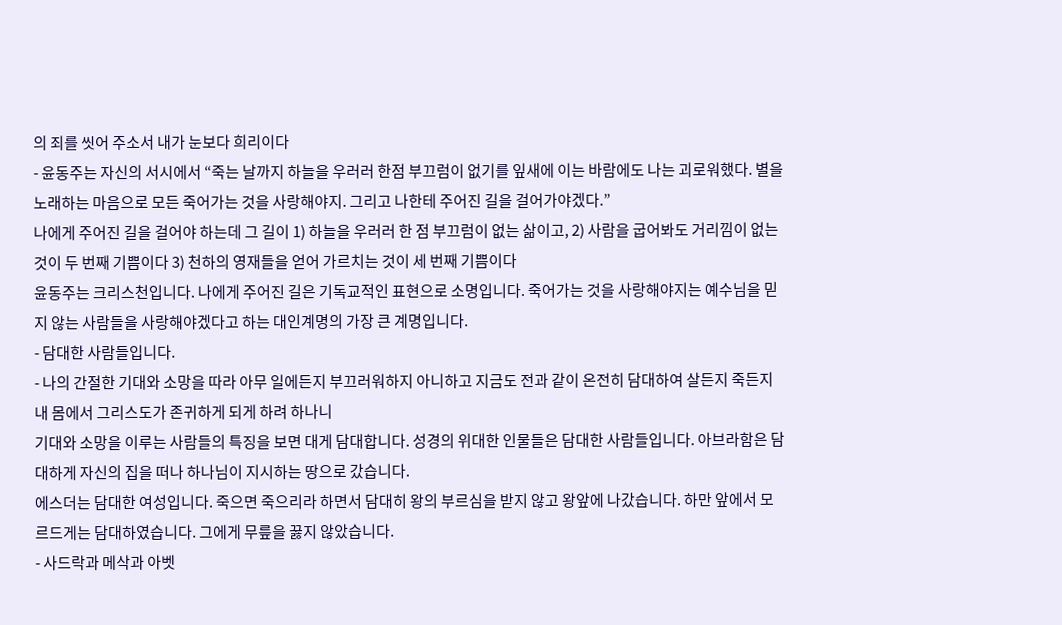의 죄를 씻어 주소서 내가 눈보다 희리이다
- 윤동주는 자신의 서시에서 “죽는 날까지 하늘을 우러러 한점 부끄럼이 없기를 잎새에 이는 바람에도 나는 괴로워했다. 별을 노래하는 마음으로 모든 죽어가는 것을 사랑해야지. 그리고 나한테 주어진 길을 걸어가야겠다.”
나에게 주어진 길을 걸어야 하는데 그 길이 1) 하늘을 우러러 한 점 부끄럼이 없는 삶이고, 2) 사람을 굽어봐도 거리낌이 없는 것이 두 번째 기쁨이다 3) 천하의 영재들을 얻어 가르치는 것이 세 번째 기쁨이다
윤동주는 크리스천입니다. 나에게 주어진 길은 기독교적인 표현으로 소명입니다. 죽어가는 것을 사랑해야지는 예수님을 믿지 않는 사람들을 사랑해야겠다고 하는 대인계명의 가장 큰 계명입니다.
- 담대한 사람들입니다.
- 나의 간절한 기대와 소망을 따라 아무 일에든지 부끄러워하지 아니하고 지금도 전과 같이 온전히 담대하여 살든지 죽든지 내 몸에서 그리스도가 존귀하게 되게 하려 하나니
기대와 소망을 이루는 사람들의 특징을 보면 대게 담대합니다. 성경의 위대한 인물들은 담대한 사람들입니다. 아브라함은 담대하게 자신의 집을 떠나 하나님이 지시하는 땅으로 갔습니다.
에스더는 담대한 여성입니다. 죽으면 죽으리라 하면서 담대히 왕의 부르심을 받지 않고 왕앞에 나갔습니다. 하만 앞에서 모르드게는 담대하였습니다. 그에게 무릎을 꿇지 않았습니다.
- 사드락과 메삭과 아벳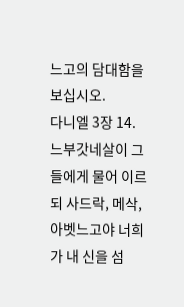느고의 담대함을 보십시오.
다니엘 3장 14. 느부갓네살이 그들에게 물어 이르되 사드락, 메삭, 아벳느고야 너희가 내 신을 섬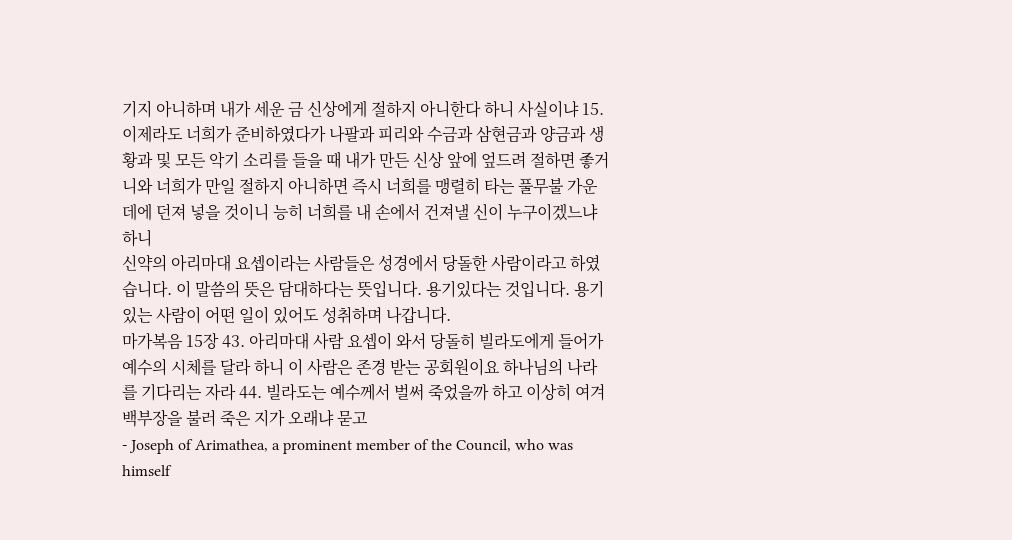기지 아니하며 내가 세운 금 신상에게 절하지 아니한다 하니 사실이냐 15. 이제라도 너희가 준비하였다가 나팔과 피리와 수금과 삼현금과 양금과 생황과 및 모든 악기 소리를 들을 때 내가 만든 신상 앞에 엎드려 절하면 좋거니와 너희가 만일 절하지 아니하면 즉시 너희를 맹렬히 타는 풀무불 가운데에 던져 넣을 것이니 능히 너희를 내 손에서 건져낼 신이 누구이겠느냐 하니
신약의 아리마대 요셉이라는 사람들은 성경에서 당돌한 사람이라고 하였습니다. 이 말씀의 뜻은 담대하다는 뜻입니다. 용기있다는 것입니다. 용기 있는 사람이 어떤 일이 있어도 성취하며 나갑니다.
마가복음 15장 43. 아리마대 사람 요셉이 와서 당돌히 빌라도에게 들어가 예수의 시체를 달라 하니 이 사람은 존경 받는 공회원이요 하나님의 나라를 기다리는 자라 44. 빌라도는 예수께서 벌써 죽었을까 하고 이상히 여겨 백부장을 불러 죽은 지가 오래냐 묻고
- Joseph of Arimathea, a prominent member of the Council, who was himself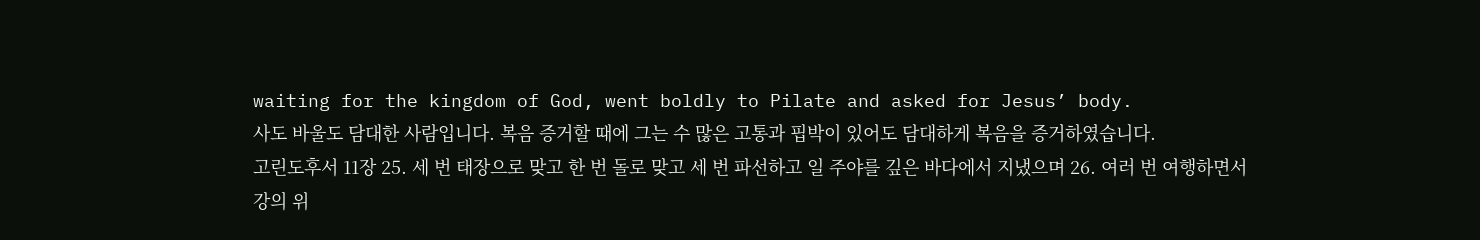waiting for the kingdom of God, went boldly to Pilate and asked for Jesus’ body.
사도 바울도 담대한 사람입니다. 복음 증거할 때에 그는 수 많은 고통과 핍박이 있어도 담대하게 복음을 증거하였습니다.
고린도후서 11장 25. 세 번 태장으로 맞고 한 번 돌로 맞고 세 번 파선하고 일 주야를 깊은 바다에서 지냈으며 26. 여러 번 여행하면서 강의 위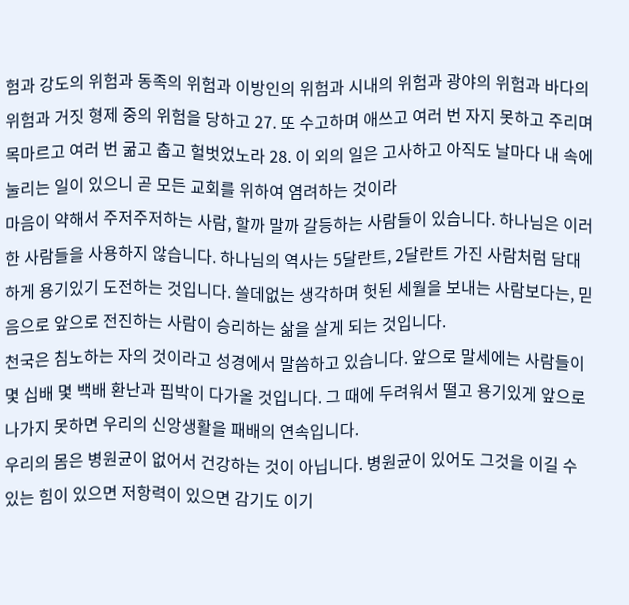험과 강도의 위험과 동족의 위험과 이방인의 위험과 시내의 위험과 광야의 위험과 바다의 위험과 거짓 형제 중의 위험을 당하고 27. 또 수고하며 애쓰고 여러 번 자지 못하고 주리며 목마르고 여러 번 굶고 춥고 헐벗었노라 28. 이 외의 일은 고사하고 아직도 날마다 내 속에 눌리는 일이 있으니 곧 모든 교회를 위하여 염려하는 것이라
마음이 약해서 주저주저하는 사람, 할까 말까 갈등하는 사람들이 있습니다. 하나님은 이러한 사람들을 사용하지 않습니다. 하나님의 역사는 5달란트, 2달란트 가진 사람처럼 담대하게 용기있기 도전하는 것입니다. 쓸데없는 생각하며 헛된 세월을 보내는 사람보다는, 믿음으로 앞으로 전진하는 사람이 승리하는 삶을 살게 되는 것입니다.
천국은 침노하는 자의 것이라고 성경에서 말씀하고 있습니다. 앞으로 말세에는 사람들이 몇 십배 몇 백배 환난과 핍박이 다가올 것입니다. 그 때에 두려워서 떨고 용기있게 앞으로 나가지 못하면 우리의 신앙생활을 패배의 연속입니다.
우리의 몸은 병원균이 없어서 건강하는 것이 아닙니다. 병원균이 있어도 그것을 이길 수 있는 힘이 있으면 저항력이 있으면 감기도 이기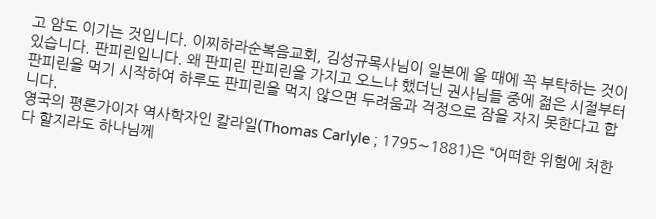고 암도 이기는 것입니다. 이찌하라순복음교회, 김성규목사님이 일본에 올 때에 꼭 부탁하는 것이 있습니다. 판피린입니다. 왜 판피린 판피린을 가지고 오느냐 했더닌 권사님들 중에 젊은 시절부터 판피린을 먹기 시작하여 하루도 판피린을 먹지 않으면 두려움과 걱정으로 잠을 자지 못한다고 합니다.
영국의 평론가이자 역사학자인 칼라일(Thomas Carlyle ; 1795∼1881)은 “어떠한 위험에 처한다 할지라도 하나님께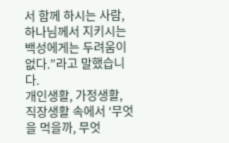서 함께 하시는 사람, 하나님께서 지키시는 백성에게는 두려움이 없다.”라고 말했습니다.
개인생활, 가정생활, 직장생활 속에서 ‘무엇을 먹을까, 무엇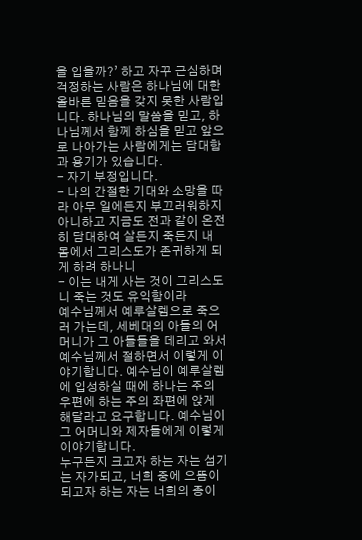을 입을까?’ 하고 자꾸 근심하며 걱정하는 사람은 하나님에 대한 올바른 믿음을 갖지 못한 사람입니다. 하나님의 말씀을 믿고, 하나님께서 함께 하심을 믿고 앞으로 나아가는 사람에게는 담대함과 용기가 있습니다.
- 자기 부정입니다.
- 나의 간절한 기대와 소망을 따라 아무 일에든지 부끄러워하지 아니하고 지금도 전과 같이 온전히 담대하여 살든지 죽든지 내 몸에서 그리스도가 존귀하게 되게 하려 하나니
- 이는 내게 사는 것이 그리스도니 죽는 것도 유익함이라
예수님께서 예루살렘으로 죽으러 가는데, 세베대의 아들의 어머니가 그 아들들을 데리고 와서 예수님께서 절하면서 이렇게 이야기합니다. 예수님이 예루살렘에 입성하실 때에 하나는 주의 우편에 하는 주의 좌편에 앉게 해달라고 요구합니다. 예수님이 그 어머니와 제자들에게 이렇게 이야기합니다.
누구든지 크고자 하는 자는 섬기는 자가되고, 너희 중에 으뜸이 되고자 하는 자는 너희의 종이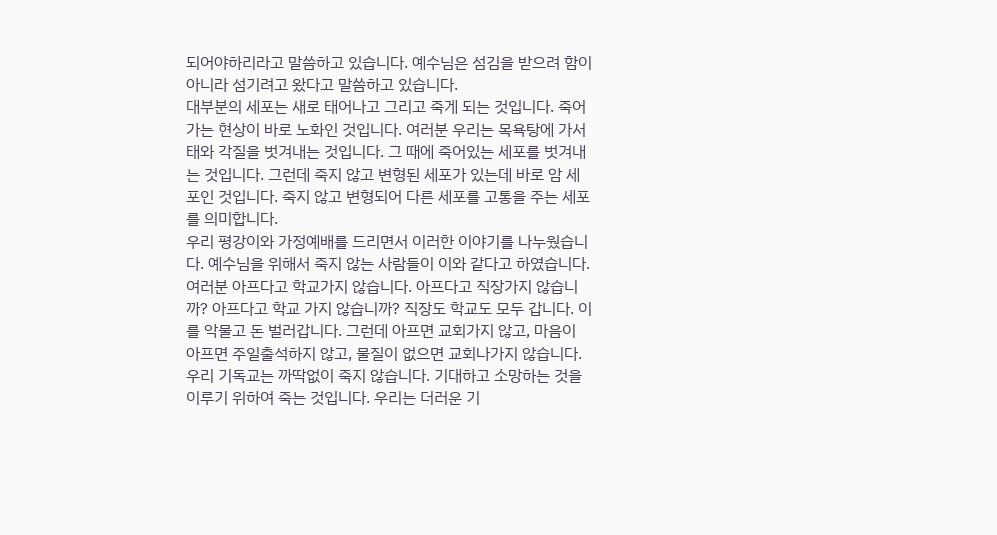되어야하리라고 말씀하고 있습니다. 예수님은 섬김을 받으려 함이 아니라 섬기려고 왔다고 말씀하고 있습니다.
대부분의 세포는 새로 태어나고 그리고 죽게 되는 것입니다. 죽어가는 현상이 바로 노화인 것입니다. 여러분 우리는 목욕탕에 가서 태와 각질을 벗겨내는 것입니다. 그 때에 죽어있는 세포를 벗겨내는 것입니다. 그런데 죽지 않고 변형된 세포가 있는데 바로 암 세포인 것입니다. 죽지 않고 변형되어 다른 세포를 고통을 주는 세포를 의미합니다.
우리 평강이와 가정예배를 드리면서 이러한 이야기를 나누웠습니다. 예수님을 위해서 죽지 않는 사람들이 이와 같다고 하였습니다. 여러분 아프다고 학교가지 않습니다. 아프다고 직장가지 않습니까? 아프다고 학교 가지 않습니까? 직장도 학교도 모두 갑니다. 이를 악물고 돈 벌러갑니다. 그런데 아프면 교회가지 않고, 마음이 아프면 주일출석하지 않고, 물질이 없으면 교회나가지 않습니다.
우리 기독교는 까딱없이 죽지 않습니다. 기대하고 소망하는 것을 이루기 위하여 죽는 것입니다. 우리는 더러운 기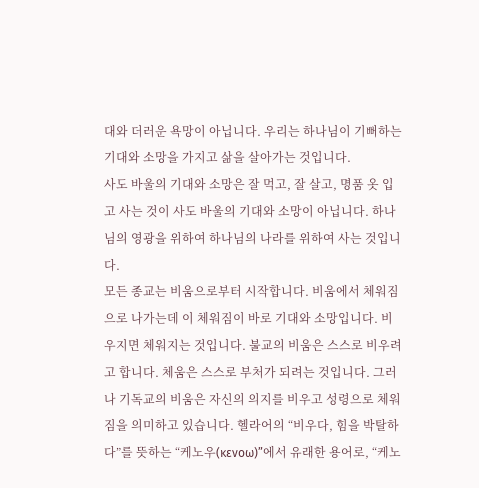대와 더러운 욕망이 아닙니다. 우리는 하나님이 기뻐하는 기대와 소망을 가지고 삶을 살아가는 것입니다.
사도 바울의 기대와 소망은 잘 먹고, 잘 살고, 명품 옷 입고 사는 것이 사도 바울의 기대와 소망이 아닙니다. 하나님의 영광을 위하여 하나님의 나라를 위하여 사는 것입니다.
모든 종교는 비움으로부터 시작합니다. 비움에서 체워짐으로 나가는데 이 체워짐이 바로 기대와 소망입니다. 비우지면 체워지는 것입니다. 불교의 비움은 스스로 비우려고 합니다. 체움은 스스로 부처가 되려는 것입니다. 그러나 기독교의 비움은 자신의 의지를 비우고 성령으로 체워짐을 의미하고 있습니다. 헬라어의 “비우다, 힘을 박탈하다”를 뜻하는 “케노우(κενοω)”에서 유래한 용어로, “케노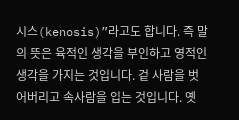시스(kenosis)”라고도 합니다. 즉 말의 뜻은 육적인 생각을 부인하고 영적인 생각을 가지는 것입니다. 겉 사람을 벗어버리고 속사람을 입는 것입니다. 옛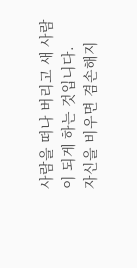사람을 떠나 버리고 새 사람이 되게 하는 것입니다.
자신을 비우면 겸손해지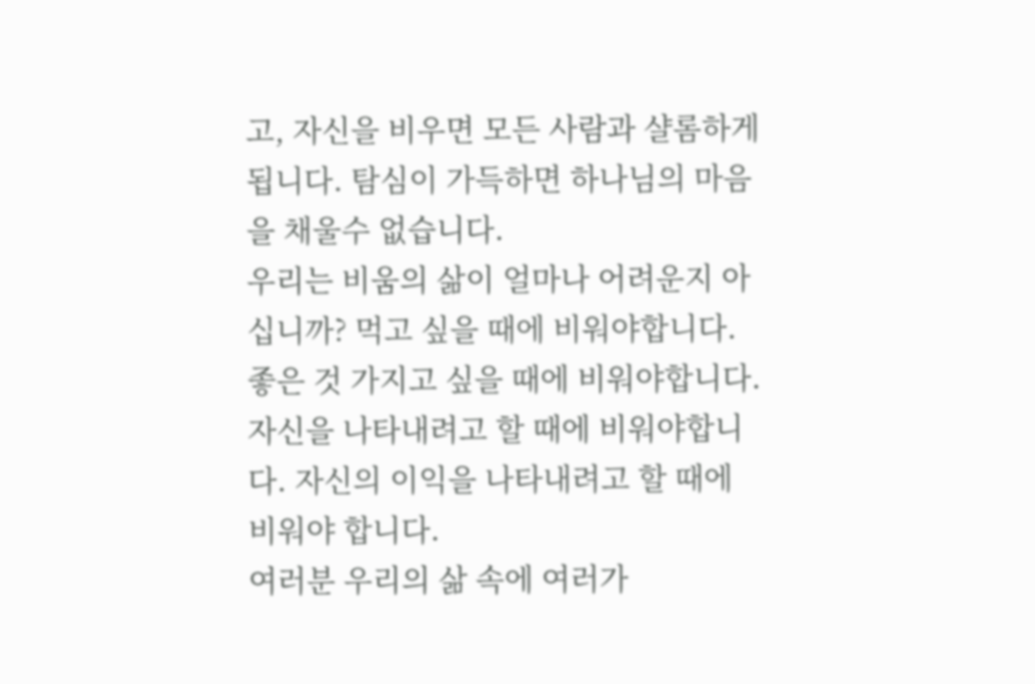고, 자신을 비우면 모든 사람과 샬롬하게 됩니다. 탐심이 가득하면 하나님의 마음을 채울수 없습니다.
우리는 비움의 삶이 얼마나 어려운지 아십니까? 먹고 싶을 때에 비워야합니다. 좋은 것 가지고 싶을 때에 비워야합니다. 자신을 나타내려고 할 때에 비워야합니다. 자신의 이익을 나타내려고 할 때에 비워야 합니다.
여러분 우리의 삶 속에 여러가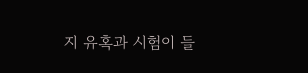지 유혹과 시험이 들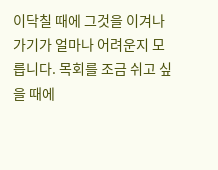이닥칠 때에 그것을 이겨나가기가 얼마나 어려운지 모릅니다. 목회를 조금 쉬고 싶을 때에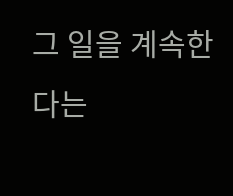그 일을 계속한다는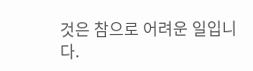것은 참으로 어려운 일입니다.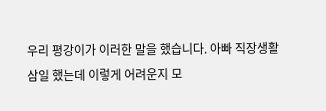우리 평강이가 이러한 말을 했습니다. 아빠 직장생활 삼일 했는데 이렇게 어려운지 모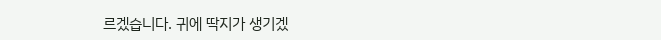르겠습니다. 귀에 딱지가 생기겠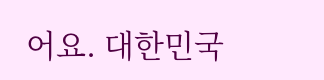어요. 대한민국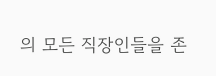의 모든 직장인들을 존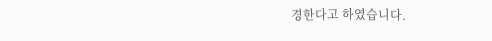경한다고 하였습니다.